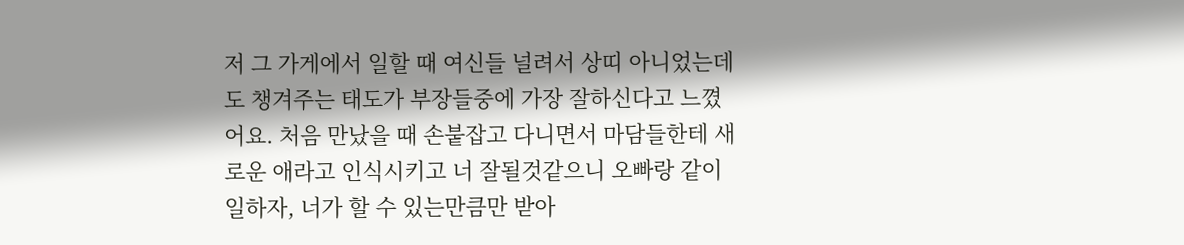저 그 가게에서 일할 때 여신들 널려서 상띠 아니었는데도 챙겨주는 태도가 부장들중에 가장 잘하신다고 느꼈어요. 처음 만났을 때 손붙잡고 다니면서 마담들한테 새로운 애라고 인식시키고 너 잘될것같으니 오빠랑 같이 일하자, 너가 할 수 있는만큼만 받아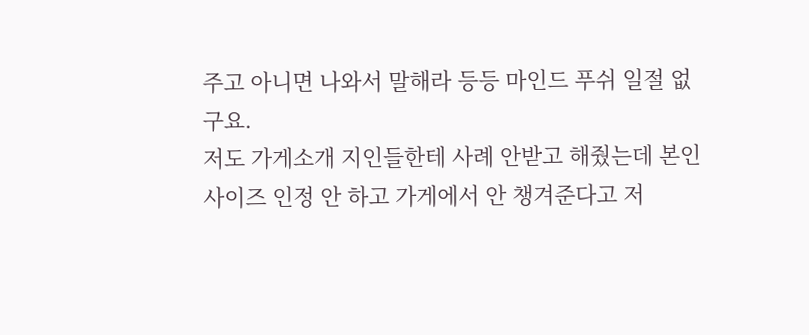주고 아니면 나와서 말해라 등등 마인드 푸쉬 일절 없구요.
저도 가게소개 지인들한테 사례 안받고 해줬는데 본인 사이즈 인정 안 하고 가게에서 안 챙겨준다고 저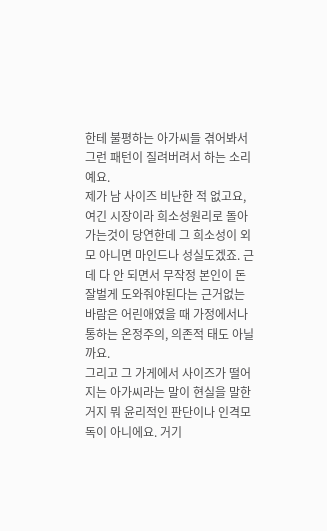한테 불평하는 아가씨들 겪어봐서 그런 패턴이 질려버려서 하는 소리예요.
제가 남 사이즈 비난한 적 없고요, 여긴 시장이라 희소성원리로 돌아가는것이 당연한데 그 희소성이 외모 아니면 마인드나 성실도겠죠. 근데 다 안 되면서 무작정 본인이 돈 잘벌게 도와줘야된다는 근거없는 바람은 어린애였을 때 가정에서나 통하는 온정주의, 의존적 태도 아닐까요.
그리고 그 가게에서 사이즈가 떨어지는 아가씨라는 말이 현실을 말한거지 뭐 윤리적인 판단이나 인격모독이 아니에요. 거기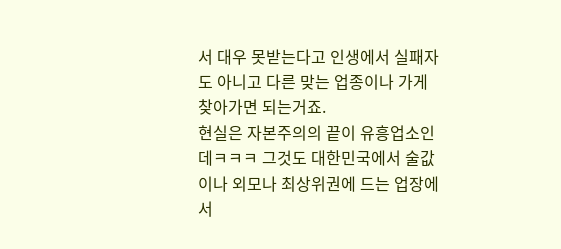서 대우 못받는다고 인생에서 실패자도 아니고 다른 맞는 업종이나 가게 찾아가면 되는거죠.
현실은 자본주의의 끝이 유흥업소인데ㅋㅋㅋ 그것도 대한민국에서 술값이나 외모나 최상위권에 드는 업장에서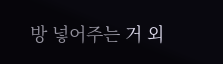방 넣어주는 거 외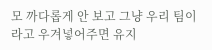모 까다롭게 안 보고 그냥 우리 팀이라고 우겨넣어주면 유지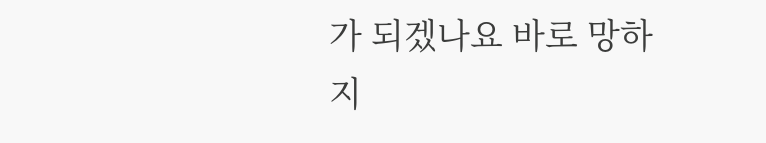가 되겠나요 바로 망하지